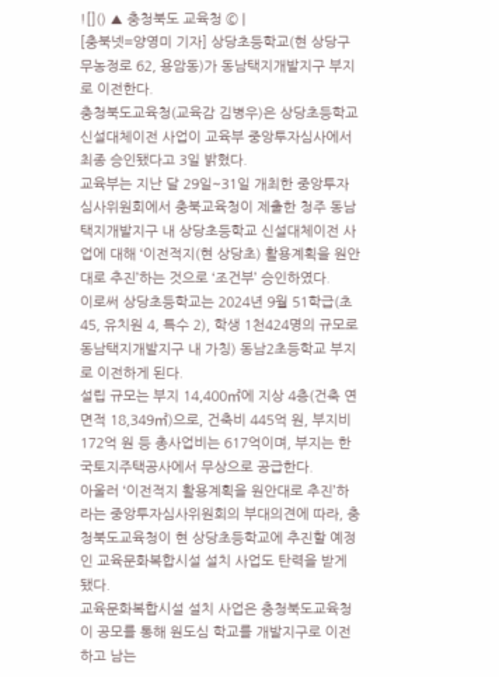![]() ▲ 충청북도 교육청 © |
[충북넷=양영미 기자] 상당초등학교(현 상당구 무농정로 62, 용암동)가 동남택지개발지구 부지로 이전한다.
충청북도교육청(교육감 김병우)은 상당초등학교 신설대체이전 사업이 교육부 중앙투자심사에서 최종 승인됐다고 3일 밝혔다.
교육부는 지난 달 29일~31일 개최한 중앙투자심사위원회에서 충북교육청이 제출한 청주 동남택지개발지구 내 상당초등학교 신설대체이전 사업에 대해 ‘이전적지(현 상당초) 활용계획을 원안대로 추진’하는 것으로 ‘조건부’ 승인하였다.
이로써 상당초등학교는 2024년 9월 51학급(초 45, 유치원 4, 특수 2), 학생 1천424명의 규모로 동남택지개발지구 내 가칭) 동남2초등학교 부지로 이전하게 된다.
설립 규모는 부지 14,400㎡에 지상 4층(건축 연면적 18,349㎡)으로, 건축비 445억 원, 부지비 172억 원 등 총사업비는 617억이며, 부지는 한국토지주택공사에서 무상으로 공급한다.
아울러 ‘이전적지 활용계획을 원안대로 추진’하라는 중앙투자심사위원회의 부대의견에 따라, 충청북도교육청이 현 상당초등학교에 추진할 예정인 교육문화복합시설 설치 사업도 탄력을 받게 됐다.
교육문화복합시설 설치 사업은 충청북도교육청이 공모를 통해 원도심 학교를 개발지구로 이전하고 남는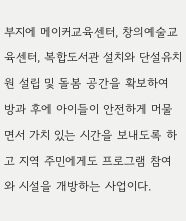부지에 메이커교육센터, 창의예술교육센터, 복합도서관 설치와 단설유치원 설립 및 돌봄 공간을 확보하여 방과 후에 아이들이 안전하게 머물면서 가치 있는 시간을 보내도록 하고 지역 주민에게도 프로그램 참여와 시설을 개방하는 사업이다.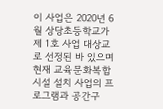이 사업은 2020년 6월 상당초등학교가 제 1호 사업 대상교로 선정된 바 있으며 현재 교육문화복합시설 설치 사업의 프로그램과 공간구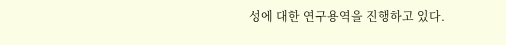성에 대한 연구용역을 진행하고 있다.